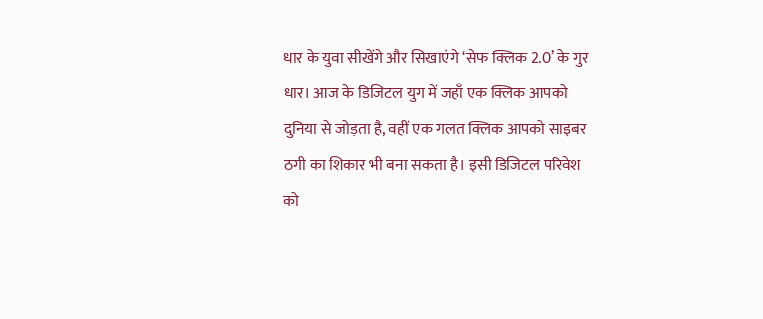धार के युवा सीखेंगे और सिखाएंगे ‘सेफ क्लिक 2.0’ के गुर
धार। आज के डिजिटल युग में जहाँ एक क्लिक आपको दुनिया से जोड़ता है, वहीं एक गलत क्लिक आपको साइबर ठगी का शिकार भी बना सकता है। इसी डिजिटल परिवेश को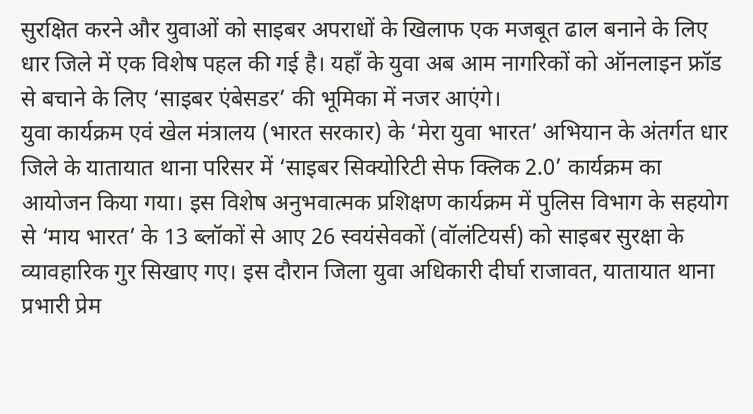सुरक्षित करने और युवाओं को साइबर अपराधों के खिलाफ एक मजबूत ढाल बनाने के लिए धार जिले में एक विशेष पहल की गई है। यहाँ के युवा अब आम नागरिकों को ऑनलाइन फ्रॉड से बचाने के लिए ‘साइबर एंबेसडर’ की भूमिका में नजर आएंगे।
युवा कार्यक्रम एवं खेल मंत्रालय (भारत सरकार) के ‘मेरा युवा भारत’ अभियान के अंतर्गत धार जिले के यातायात थाना परिसर में ‘साइबर सिक्योरिटी सेफ क्लिक 2.0’ कार्यक्रम का आयोजन किया गया। इस विशेष अनुभवात्मक प्रशिक्षण कार्यक्रम में पुलिस विभाग के सहयोग से ‘माय भारत’ के 13 ब्लॉकों से आए 26 स्वयंसेवकों (वॉलंटियर्स) को साइबर सुरक्षा के व्यावहारिक गुर सिखाए गए। इस दौरान जिला युवा अधिकारी दीर्घा राजावत, यातायात थाना प्रभारी प्रेम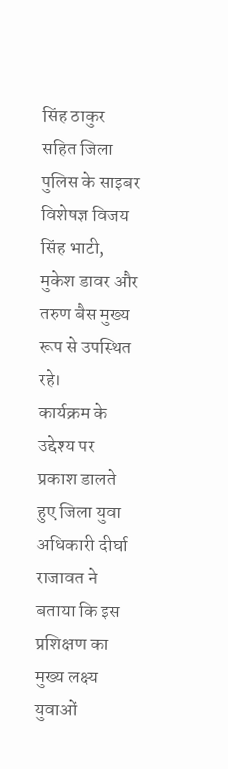सिंह ठाकुर सहित जिला पुलिस के साइबर विशेषज्ञ विजय सिंह भाटी, मुकेश डावर और तरुण बैस मुख्य रूप से उपस्थित रहे।
कार्यक्रम के उद्देश्य पर प्रकाश डालते हुए जिला युवा अधिकारी दीर्घा राजावत ने बताया कि इस प्रशिक्षण का मुख्य लक्ष्य युवाओं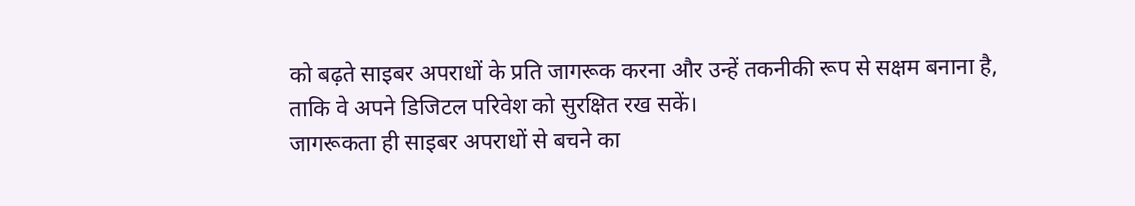को बढ़ते साइबर अपराधों के प्रति जागरूक करना और उन्हें तकनीकी रूप से सक्षम बनाना है, ताकि वे अपने डिजिटल परिवेश को सुरक्षित रख सकें।
जागरूकता ही साइबर अपराधों से बचने का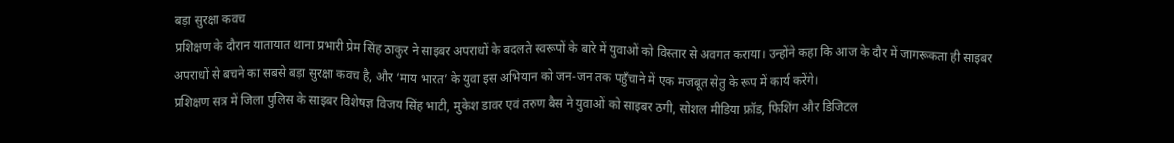बड़ा सुरक्षा कवच
प्रशिक्षण के दौरान यातायात थाना प्रभारी प्रेम सिंह ठाकुर ने साइबर अपराधों के बदलते स्वरूपों के बारे में युवाओं को विस्तार से अवगत कराया। उन्होंने कहा कि आज के दौर में जागरूकता ही साइबर अपराधों से बचने का सबसे बड़ा सुरक्षा कवच है, और ‘माय भारत’ के युवा इस अभियान को जन-जन तक पहुँचाने में एक मजबूत सेतु के रूप में कार्य करेंगे।
प्रशिक्षण सत्र में जिला पुलिस के साइबर विशेषज्ञ विजय सिंह भाटी, मुकेश डावर एवं तरुण बैस ने युवाओं को साइबर ठगी, सोशल मीडिया फ्रॉड, फिशिंग और डिजिटल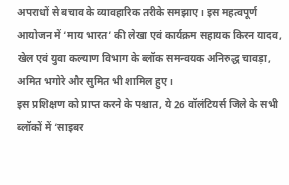अपराधों से बचाव के व्यावहारिक तरीके समझाए। इस महत्वपूर्ण आयोजन में ‘माय भारत’ की लेखा एवं कार्यक्रम सहायक किरन यादव, खेल एवं युवा कल्याण विभाग के ब्लॉक समन्वयक अनिरुद्ध चावड़ा, अमित भगोरे और सुमित भी शामिल हुए।
इस प्रशिक्षण को प्राप्त करने के पश्चात, ये 26 वॉलंटियर्स जिले के सभी ब्लॉकों में ‘साइबर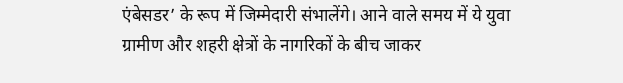एंबेसडर’ के रूप में जिम्मेदारी संभालेंगे। आने वाले समय में ये युवा ग्रामीण और शहरी क्षेत्रों के नागरिकों के बीच जाकर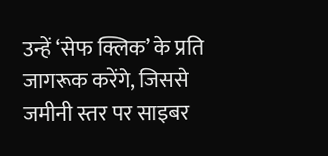उन्हें ‘सेफ क्लिक’ के प्रति जागरूक करेंगे, जिससे जमीनी स्तर पर साइबर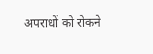अपराधों को रोकने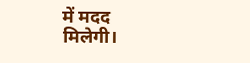में मदद मिलेगी।